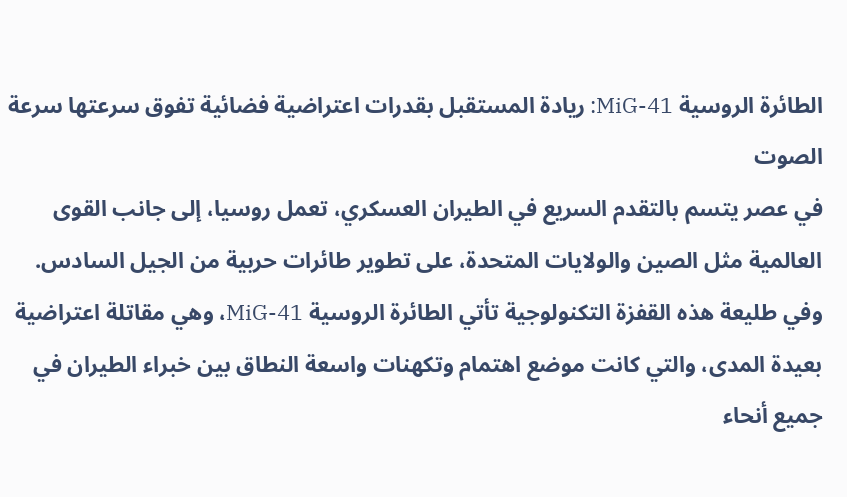الطائرة الروسية MiG-41: ريادة المستقبل بقدرات اعتراضية فضائية تفوق سرعتها سرعة الصوت
في عصر يتسم بالتقدم السريع في الطيران العسكري، تعمل روسيا، إلى جانب القوى العالمية مثل الصين والولايات المتحدة، على تطوير طائرات حربية من الجيل السادس. وفي طليعة هذه القفزة التكنولوجية تأتي الطائرة الروسية MiG-41، وهي مقاتلة اعتراضية بعيدة المدى، والتي كانت موضع اهتمام وتكهنات واسعة النطاق بين خبراء الطيران في جميع أنحاء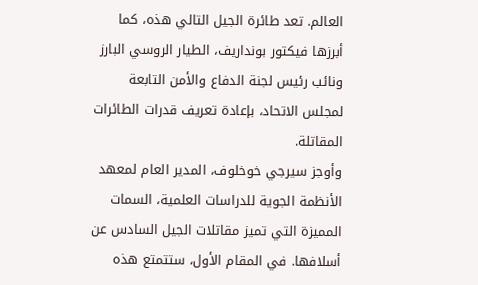العالم. تعد طائرة الجيل التالي هذه، كما أبرزها فيكتور بونداريف، الطيار الروسي البارز ونائب رئيس لجنة الدفاع والأمن التابعة لمجلس الاتحاد، بإعادة تعريف قدرات الطائرات المقاتلة.
وأوجز سيرجي خوخلوف، المدير العام لمعهد الأنظمة الجوية للدراسات العلمية، السمات المميزة التي تميز مقاتلات الجيل السادس عن أسلافها. في المقام الأول، ستتمتع هذه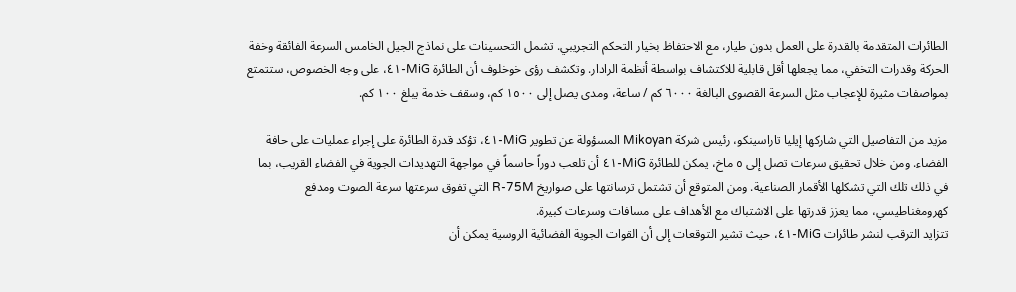الطائرات المتقدمة بالقدرة على العمل بدون طيار، مع الاحتفاظ بخيار التحكم التجريبي. تشمل التحسينات على نماذج الجيل الخامس السرعة الفائقة وخفة الحركة وقدرات التخفي، مما يجعلها أقل قابلية للاكتشاف بواسطة أنظمة الرادار. وتكشف رؤى خوخلوف أن الطائرة MiG-٤١، على وجه الخصوص، ستتمتع بمواصفات مثيرة للإعجاب مثل السرعة القصوى البالغة ٦٠٠٠ كم / ساعة، ومدى يصل إلى ١٥٠٠ كم، وسقف خدمة يبلغ ١٠٠ كم.

مزيد من التفاصيل التي شاركها إيليا تاراسينكو، رئيس شركة Mikoyan المسؤولة عن تطوير MiG-٤١، تؤكد قدرة الطائرة على إجراء عمليات على حافة الفضاء. ومن خلال تحقيق سرعات تصل إلى ٥ ماخ، يمكن للطائرة MiG-٤١ أن تلعب دوراً حاسماً في مواجهة التهديدات الجوية في الفضاء القريب، بما في ذلك تلك التي تشكلها الأقمار الصناعية. ومن المتوقع أن تشتمل ترسانتها على صواريخ R-75M التي تفوق سرعتها سرعة الصوت ومدفع كهرومغناطيسي، مما يعزز قدرتها على الاشتباك مع الأهداف على مسافات وسرعات كبيرة.
تتزايد الترقب لنشر طائرات MiG-٤١، حيث تشير التوقعات إلى أن القوات الجوية الفضائية الروسية يمكن أن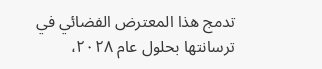تدمج هذا المعترض الفضائي في ترسانتها بحلول عام ٢٠٢٨،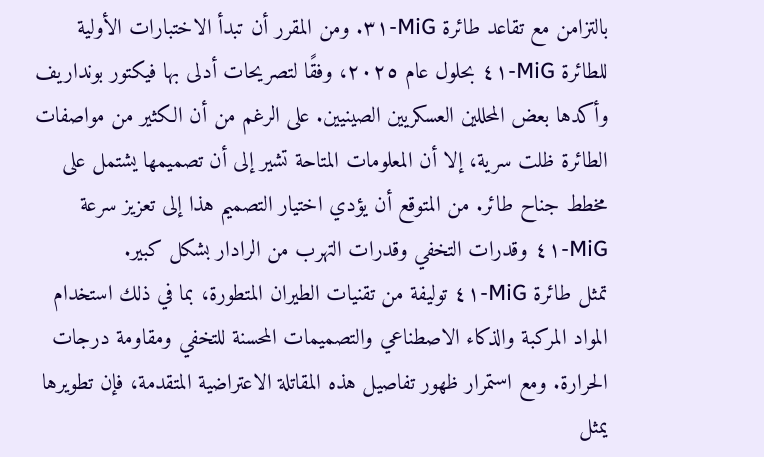بالتزامن مع تقاعد طائرة MiG-٣١. ومن المقرر أن تبدأ الاختبارات الأولية للطائرة MiG-٤١ بحلول عام ٢٠٢٥، وفقًا لتصريحات أدلى بها فيكتور بونداريف وأكدها بعض المحللين العسكريين الصينيين. على الرغم من أن الكثير من مواصفات الطائرة ظلت سرية، إلا أن المعلومات المتاحة تشير إلى أن تصميمها يشتمل على مخطط جناح طائر. من المتوقع أن يؤدي اختيار التصميم هذا إلى تعزيز سرعة MiG-٤١ وقدرات التخفي وقدرات التهرب من الرادار بشكل كبير.
تمثل طائرة MiG-٤١ توليفة من تقنيات الطيران المتطورة، بما في ذلك استخدام المواد المركبة والذكاء الاصطناعي والتصميمات المحسنة للتخفي ومقاومة درجات الحرارة. ومع استمرار ظهور تفاصيل هذه المقاتلة الاعتراضية المتقدمة، فإن تطويرها يمثل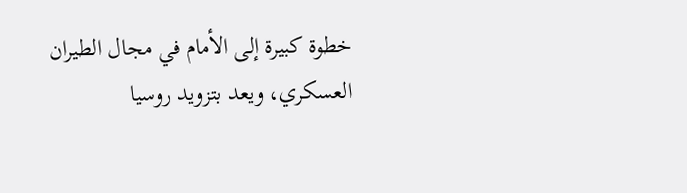خطوة كبيرة إلى الأمام في مجال الطيران العسكري، ويعد بتزويد روسيا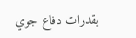بقدرات دفاع جوي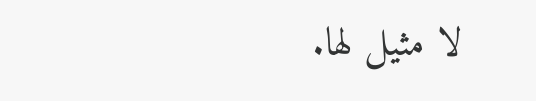لا مثيل لها.